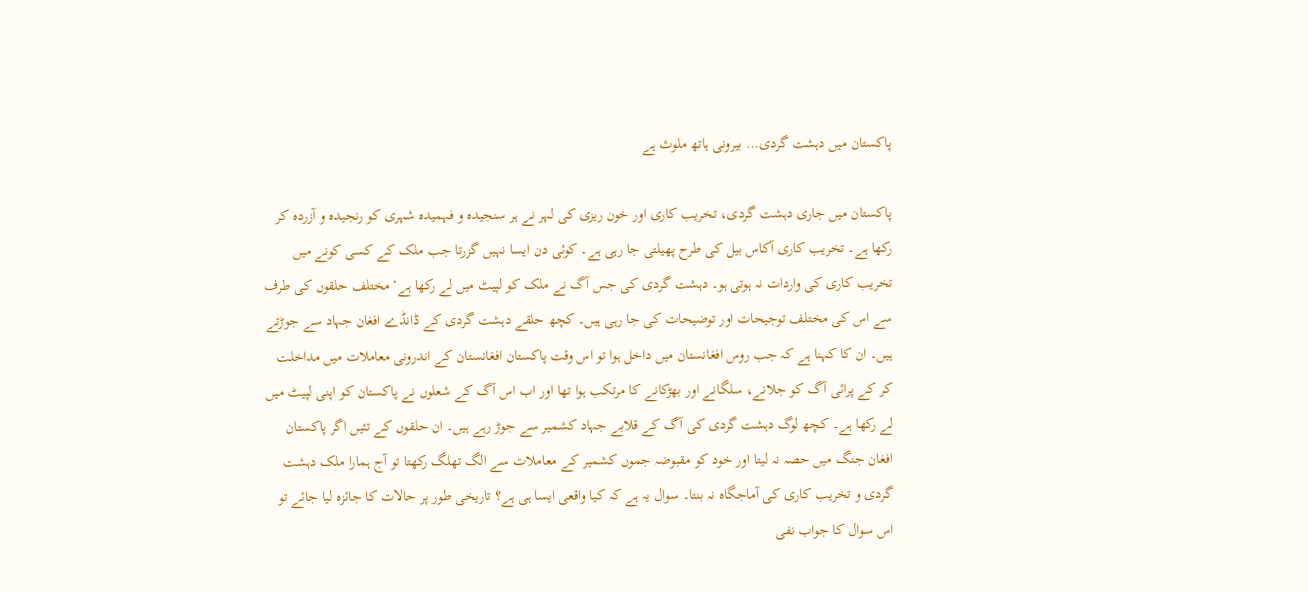پاکستان میں دہشت گردی… بیرونی ہاتھ ملوث ہے

پاکستان میں جاری دہشت گردی، تخریب کاری اور خون ریزی کی لہر نے ہر سنجیدہ و فہمیدہ شہری کو رنجیدہ و آزردہ کر رکھا ہے۔ تخریب کاری آکاس بیل کی طرح پھیلتی جا رہی ہے۔ کوئی دن ایسا نہیں گزرتا جب ملک کے کسی کونے میں تخریب کاری کی واردات نہ ہوتی ہو۔ دہشت گردی کی جس آگ نے ملک کو لپیٹ میں لے رکھا ہے‘ مختلف حلقوں کی طرف سے اس کی مختلف توجیحات اور توضیحات کی جا رہی ہیں۔ کچھ حلقے دہشت گردی کے ڈانڈے افغان جہاد سے جوڑتے ہیں۔ ان کا کہنا ہے کہ جب روس افغانستان میں داخل ہوا تو اس وقت پاکستان افغانستان کے اندرونی معاملات میں مداخلت کر کے پرائی آگ کو جلانے، سلگانے اور بھڑکانے کا مرتکب ہوا تھا اور اب اس آگ کے شعلوں نے پاکستان کو اپنی لپیٹ میں لے رکھا ہے۔ کچھ لوگ دہشت گردی کی آگ کے قلابے جہاد کشمیر سے جوڑ رہے ہیں۔ ان حلقوں کے تئیں اگر پاکستان افغان جنگ میں حصہ نہ لیتا اور خود کو مقبوضہ جموں کشمیر کے معاملات سے الگ تھلگ رکھتا تو آج ہمارا ملک دہشت گردی و تخریب کاری کی آماجگاہ نہ بنتا۔ سوال یہ ہے کہ کیا واقعی ایسا ہی ہے؟ تاریخی طور پر حالات کا جائزہ لیا جائے تو اس سوال کا جواب نفی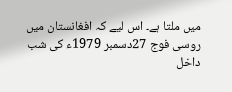میں ملتا ہے۔ اس لیے کہ افغانستان میں روسی فوج 27دسمبر 1979ء کی شب داخل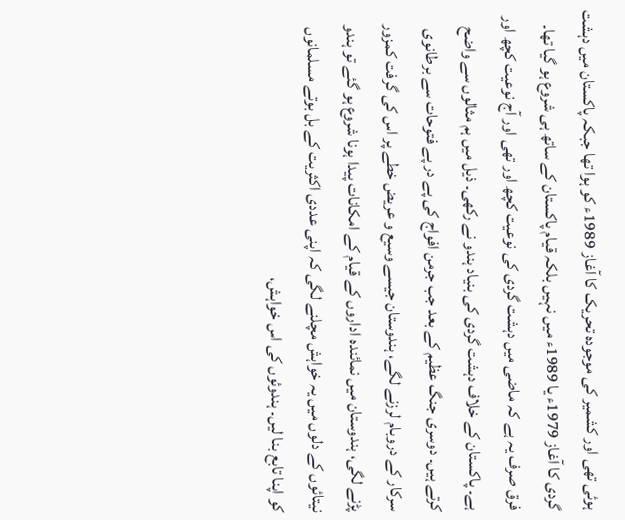ہوئی تھی اور کشمیر کی موجودہ تحریک کا آغاز 1989ء کو ہوا تھا جبکہ پاکستان میں دہشت گردی کا آغاز 1979ء یا 1989ء میں نہیں بلکہ قیام پاکستان کے ساتھ ہی شروع ہو گیا تھا۔ فرق صرف یہ ہے کہ ماضی میں دہشت گردی کی نوعیت کچھ اور تھی اور آج نوعیت کچھ اور ہے۔ پاکستان کے خلاف دہشت گردی کی بنیاد ہندو نے رکھی۔ ذیل میں ہم مثالوں سے واضح کرتے ہیں۔ دوسری جنگ عظیم کے بعد جب جرمن افواج کی پے در پے فتوحات سے برطانوی سرکار کے دروبام لرزنے لگے، ہندوستان جیسے وسیع و عریض خطے پر اس کی گرفت کمزور پڑنے لگی، ہندوستان میں نمائندہ اداروں کے قیام کے امکانات پیدا ہونا شروع ہو گئے تو ہندو نیتائوں کے دلوں میں یہ خواہش مچلنے لگی کہ اپنی عددی اکثریت کے بل بوتے مسلمانوں کو اپنا تابع بنا لیں۔ ہندوئوں کی اس خواہش،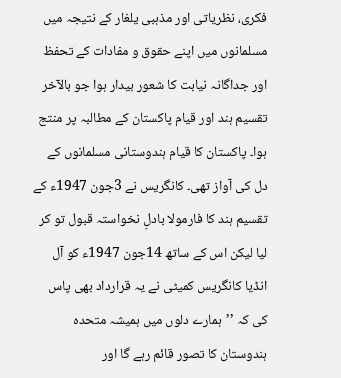فکری، نظریاتی اور مذہبی یلغار کے نتیجہ میں مسلمانوں میں اپنے حقوق و مفادات کے تحفظ اور جداگانہ نیابت کا شعور بیدار ہوا جو بالآخر تقسیم ہند اور قیام پاکستان کے مطالبہ پر منتج ہوا۔ پاکستان کا قیام ہندوستانی مسلمانوں کے دل کی آواز تھی۔ کانگریس نے 3جون 1947ء کے تقسیم ہند کا فارمولا بادلِ نخواستہ قبول تو کر لیا لیکن اس کے ساتھ 14جون 1947ء کو آل انڈیا کانگریس کمیٹی نے یہ قرارداد بھی پاس کی کہ ’’ہمارے دلوں میں ہمیشہ متحدہ ہندوستان کا تصور قائم رہے گا اور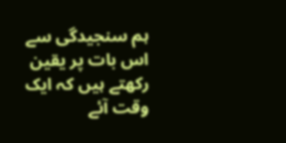ہم سنجیدگی سے اس بات پر یقین رکھتے ہیں کہ ایک وقت آئے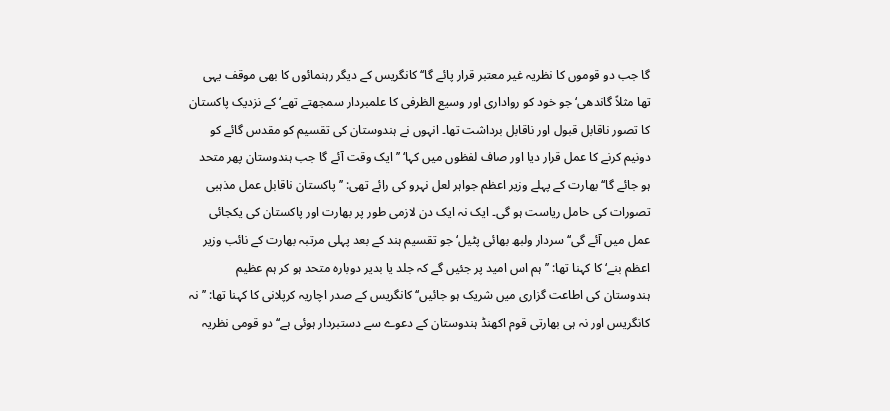گا جب دو قوموں کا نظریہ غیر معتبر قرار پائے گا‘‘ کانگریس کے دیگر رہنمائوں کا بھی موقف یہی تھا مثلاً گاندھی‘ جو خود کو رواداری اور وسیع الظرفی کا علمبردار سمجھتے تھے‘ کے نزدیک پاکستان کا تصور ناقابل قبول اور ناقابل برداشت تھا۔ انہوں نے ہندوستان کی تقسیم کو مقدس گائے کو دونیم کرنے کا عمل قرار دیا اور صاف لفظوں میں کہا‘ ’’ایک وقت آئے گا جب ہندوستان پھر متحد ہو جائے گا‘‘ بھارت کے پہلے وزیر اعظم جواہر لعل نہرو کی رائے تھی: ’’پاکستان ناقابل عمل مذہبی تصورات کی حامل ریاست ہو گی۔ ایک نہ ایک دن لازمی طور پر بھارت اور پاکستان کی یکجائی عمل میں آئے گی‘‘ سردار ولبھ بھائی پٹیل‘ جو تقسیم ہند کے بعد پہلی مرتبہ بھارت کے نائب وزیر اعظم بنے‘ کا کہنا تھا: ’’ہم اس امید پر جئیں گے کہ جلد یا بدیر دوبارہ متحد ہو کر ہم عظیم ہندوستان کی اطاعت گزاری میں شریک ہو جائیں‘‘ کانگریس کے صدر اچاریہ کرپلانی کا کہنا تھا: ’’نہ کانگریس اور نہ ہی بھارتی قوم اکھنڈ ہندوستان کے دعوے سے دستبردار ہوئی ہے‘‘ دو قومی نظریہ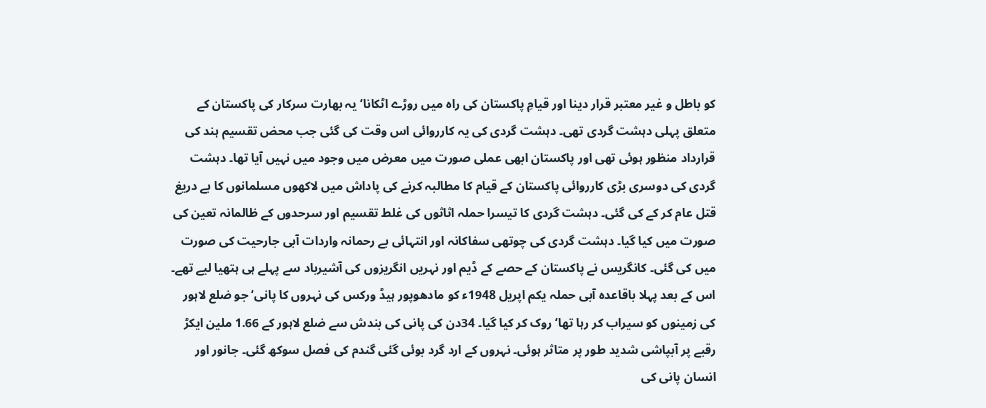کو باطل و غیر معتبر قرار دینا اور قیامِ پاکستان کی راہ میں روڑے اٹکانا‘ یہ بھارت سرکار کی پاکستان کے متعلق پہلی دہشت گردی تھی۔ دہشت گردی کی یہ کارروائی اس وقت کی گئی جب محض تقسیم ہند کی قرارداد منظور ہوئی تھی اور پاکستان ابھی عملی صورت میں معرض میں وجود میں نہیں آیا تھا۔ دہشت گردی کی دوسری بڑی کارروائی پاکستان کے قیام کا مطالبہ کرنے کی پاداش میں لاکھوں مسلمانوں کا بے دریغ قتل عام کر کے کی گئی۔ دہشت گردی کا تیسرا حملہ اثاثوں کی غلط تقسیم اور سرحدوں کے ظالمانہ تعین کی صورت میں کیا گیا۔ دہشت گردی کی چوتھی سفاکانہ اور انتہائی بے رحمانہ واردات آبی جارحیت کی صورت میں کی گئی۔ کانگریس نے پاکستان کے حصے کے ڈیم اور نہریں انگریزوں کی آشیرباد سے پہلے ہی ہتھیا لیے تھے۔ اس کے بعد پہلا باقاعدہ آبی حملہ یکم اپریل 1948ء کو مادھوپور ہیڈ ورکس کی نہروں کا پانی‘ جو ضلع لاہور کی زمینوں کو سیراب کر رہا تھا‘ روک کر کیا گیا۔ 34دن کی پانی کی بندش سے ضلع لاہور کے 1.66 ملین ایکڑ رقبے پر آبپاشی شدید طور پر متاثر ہوئی۔ نہروں کے ارد گرد بوئی گئی گندم کی فصل سوکھ گئی۔ جانور اور انسان پانی کی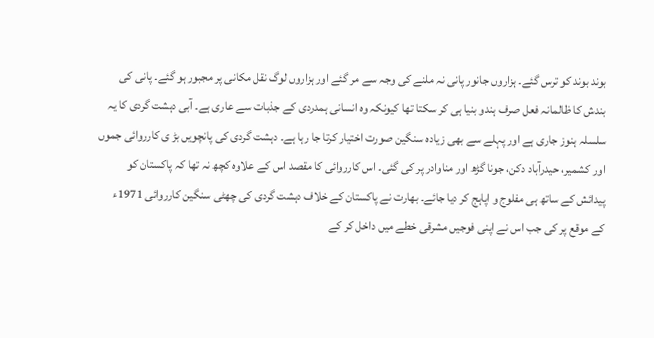بوند بوند کو ترس گئے۔ ہزاروں جانور پانی نہ ملنے کی وجہ سے مر گئے اور ہزاروں لوگ نقل مکانی پر مجبور ہو گئے۔ پانی کی بندش کا ظالمانہ فعل صرف ہندو بنیا ہی کر سکتا تھا کیونکہ وہ انسانی ہمدردی کے جذبات سے عاری ہے۔ آبی دہشت گردی کا یہ سلسلہ ہنوز جاری ہے اور پہلے سے بھی زیادہ سنگین صورت اختیار کرتا جا رہا ہے۔ دہشت گردی کی پانچویں بڑ ی کارروائی جموں اور کشمیر، حیدرآباد دکن، جونا گڑھ اور مناوادر پر کی گئی۔ اس کارروائی کا مقصد اس کے علاوہ کچھ نہ تھا کہ پاکستان کو پیدائش کے ساتھ ہی مفلوج و اپاہج کر دیا جائے۔ بھارت نے پاکستان کے خلاف دہشت گردی کی چھٹی سنگین کارروائی 1971ء کے موقع پر کی جب اس نے اپنی فوجیں مشرقی خطے میں داخل کر کے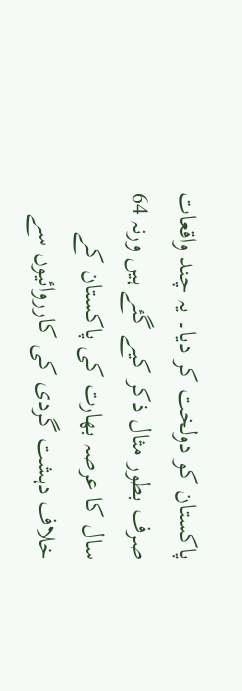پاکستان کو دولخت کر دیا۔ یہ چند واقعات صرف بطور مثال ذکر کیے گئے ہیں ورنہ 64 سال کا عرصہ بھارت کی پاکستان کے خلاف دہشت گردی کی کارروائیوں سے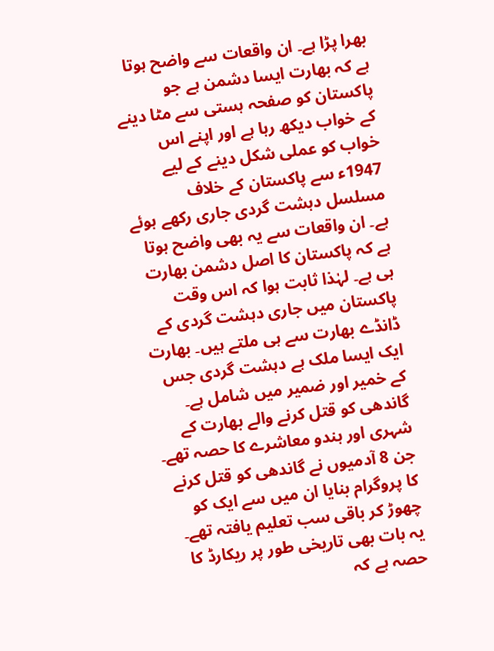بھرا پڑا ہے۔ ان واقعات سے واضح ہوتا ہے کہ بھارت ایسا دشمن ہے جو پاکستان کو صفحہ ہستی سے مٹا دینے کے خواب دیکھ رہا ہے اور اپنے اس خواب کو عملی شکل دینے کے لیے 1947ء سے پاکستان کے خلاف مسلسل دہشت گردی جاری رکھے ہوئے ہے۔ ان واقعات سے یہ بھی واضح ہوتا ہے کہ پاکستان کا اصل دشمن بھارت ہی ہے۔ لہٰذا ثابت ہوا کہ اس وقت پاکستان میں جاری دہشت گردی کے ڈانڈے بھارت سے ہی ملتے ہیں۔ بھارت ایک ایسا ملک ہے دہشت گردی جس کے خمیر اور ضمیر میں شامل ہے۔ گاندھی کو قتل کرنے والے بھارت کے شہری اور ہندو معاشرے کا حصہ تھے۔ جن 8 آدمیوں نے گاندھی کو قتل کرنے کا پروگرام بنایا ان میں سے ایک کو چھوڑ کر باقی سب تعلیم یافتہ تھے۔ یہ بات بھی تاریخی طور پر ریکارڈ کا حصہ ہے کہ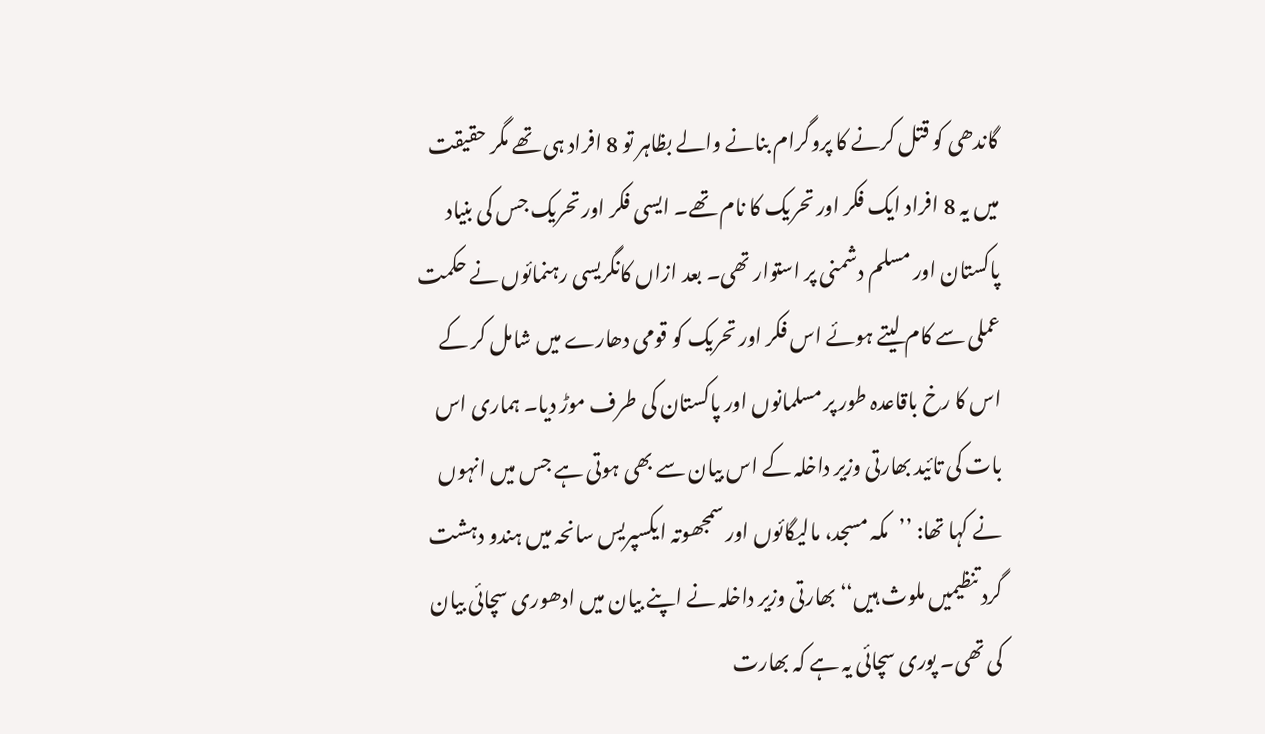گاندھی کو قتل کرنے کا پروگرام بنانے والے بظاہر تو 8 افراد ہی تھے مگر حقیقت میں یہ 8 افراد ایک فکر اور تحریک کا نام تھے۔ ایسی فکر اور تحریک جس کی بنیاد پاکستان اور مسلم دشمنی پر استوار تھی۔ بعد ازاں کانگریسی رہنمائوں نے حکمت عملی سے کام لیتے ہوئے اس فکر اور تحریک کو قومی دھارے میں شامل کر کے اس کا رخ باقاعدہ طور پر مسلمانوں اور پاکستان کی طرف موڑ دیا۔ ہماری اس بات کی تائید بھارتی وزیر داخلہ کے اس بیان سے بھی ہوتی ہے جس میں انہوں نے کہا تھا: ’’مکہ مسجد، مالیگائوں اور سمجھوتہ ایکسپریس سانحہ میں ہندو دہشت گرد تنظیمیں ملوث ہیں‘‘ بھارتی وزیر داخلہ نے اپنے بیان میں ادھوری سچائی بیان کی تھی۔ پوری سچائی یہ ہے کہ بھارت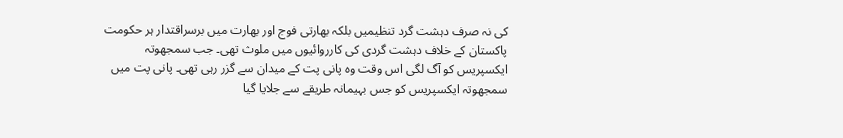کی نہ صرف دہشت گرد تنظیمیں بلکہ بھارتی فوج اور بھارت میں برسراقتدار ہر حکومت پاکستان کے خلاف دہشت گردی کی کارروائیوں میں ملوث تھی۔ جب سمجھوتہ ایکسپریس کو آگ لگی اس وقت وہ پانی پت کے میدان سے گزر رہی تھی۔ پانی پت میں سمجھوتہ ایکسپریس کو جس بہیمانہ طریقے سے جلایا گیا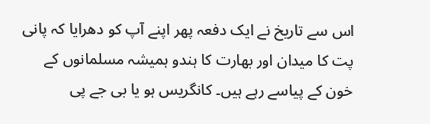اس سے تاریخ نے ایک دفعہ پھر اپنے آپ کو دھرایا کہ پانی پت کا میدان اور بھارت کا ہندو ہمیشہ مسلمانوں کے خون کے پیاسے رہے ہیں۔ کانگریس ہو یا بی جے پی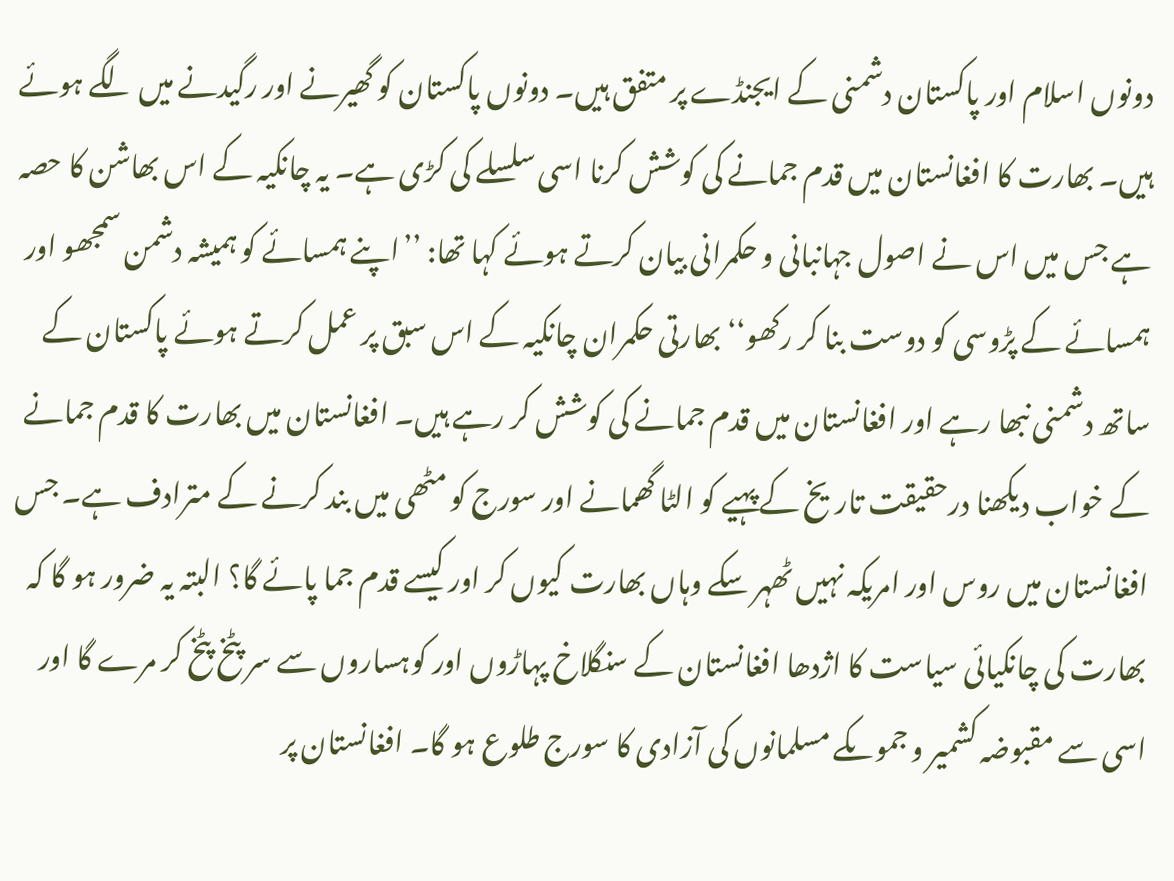دونوں اسلام اور پاکستان دشمنی کے ایجنڈے پر متفق ہیں۔ دونوں پاکستان کو گھیرنے اور رگیدنے میں لگے ہوئے ہیں۔ بھارت کا افغانستان میں قدم جمانے کی کوشش کرنا اسی سلسلے کی کڑی ہے۔ یہ چانکیہ کے اس بھاشن کا حصہ ہے جس میں اس نے اصول جہانبانی و حکمرانی بیان کرتے ہوئے کہا تھا: ’’اپنے ہمسائے کو ہمیشہ دشمن سمجھو اور ہمسائے کے پڑوسی کو دوست بنا کر رکھو‘‘ بھارتی حکمران چانکیہ کے اس سبق پر عمل کرتے ہوئے پاکستان کے ساتھ دشمنی نبھا رہے اور افغانستان میں قدم جمانے کی کوشش کر رہے ہیں۔ افغانستان میں بھارت کا قدم جمانے کے خواب دیکھنا درحقیقت تاریخ کے پہیے کو الٹا گھمانے اور سورج کو مٹھی میں بند کرنے کے مترادف ہے۔ جس افغانستان میں روس اور امریکہ نہیں ٹھہر سکے وہاں بھارت کیوں کر اور کیسے قدم جما پائے گا؟ البتہ یہ ضرور ہو گا کہ بھارت کی چانکیائی سیاست کا اژدھا افغانستان کے سنگلاخ پہاڑوں اور کوہساروں سے سر پٹخ پٹخ کر مرے گا اور اسی سے مقبوضہ کشمیر و جموںکے مسلمانوں کی آزادی کا سورج طلوع ہو گا۔ افغانستان پر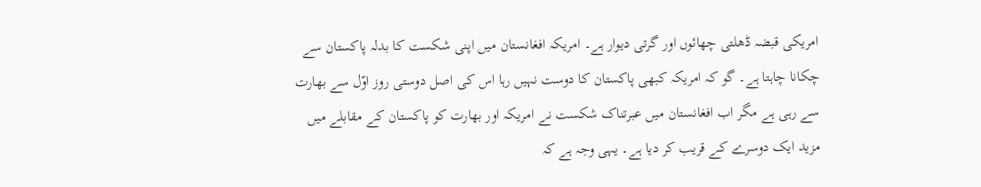امریکی قبضہ ڈھلتی چھائوں اور گرتی دیوار ہے۔ امریکہ افغانستان میں اپنی شکست کا بدلہ پاکستان سے چکانا چاہتا ہے۔ گو کہ امریکہ کبھی پاکستان کا دوست نہیں رہا اس کی اصل دوستی روز اوّل سے بھارت سے رہی ہے مگر اب افغانستان میں عبرتناک شکست نے امریکہ اور بھارت کو پاکستان کے مقابلے میں مزید ایک دوسرے کے قریب کر دیا ہے۔ یہی وجہ ہے کہ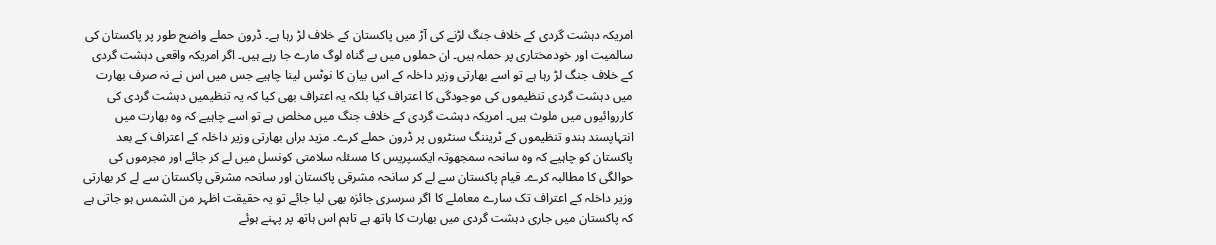امریکہ دہشت گردی کے خلاف جنگ لڑنے کی آڑ میں پاکستان کے خلاف لڑ رہا ہے۔ ڈرون حملے واضح طور پر پاکستان کی سالمیت اور خودمختاری پر حملہ ہیں۔ ان حملوں میں بے گناہ لوگ مارے جا رہے ہیں۔ اگر امریکہ واقعی دہشت گردی کے خلاف جنگ لڑ رہا ہے تو اسے بھارتی وزیر داخلہ کے اس بیان کا نوٹس لینا چاہیے جس میں اس نے نہ صرف بھارت میں دہشت گردی تنظیموں کی موجودگی کا اعتراف کیا بلکہ یہ اعتراف بھی کیا کہ یہ تنظیمیں دہشت گردی کی کارروائیوں میں ملوث ہیں۔ امریکہ دہشت گردی کے خلاف جنگ میں مخلص ہے تو اسے چاہیے کہ وہ بھارت میں انتہاپسند ہندو تنظیموں کے ٹریننگ سنٹروں پر ڈرون حملے کرے۔ مزید براں بھارتی وزیر داخلہ کے اعتراف کے بعد پاکستان کو چاہیے کہ وہ سانحہ سمجھوتہ ایکسپریس کا مسئلہ سلامتی کونسل میں لے کر جائے اور مجرموں کی حوالگی کا مطالبہ کرے۔ قیام پاکستان سے لے کر سانحہ مشرقی پاکستان اور سانحہ مشرقی پاکستان سے لے کر بھارتی وزیر داخلہ کے اعتراف تک سارے معاملے کا اگر سرسری جائزہ بھی لیا جائے تو یہ حقیقت اظہر من الشمس ہو جاتی ہے کہ پاکستان میں جاری دہشت گردی میں بھارت کا ہاتھ ہے تاہم اس ہاتھ پر پہنے ہوئے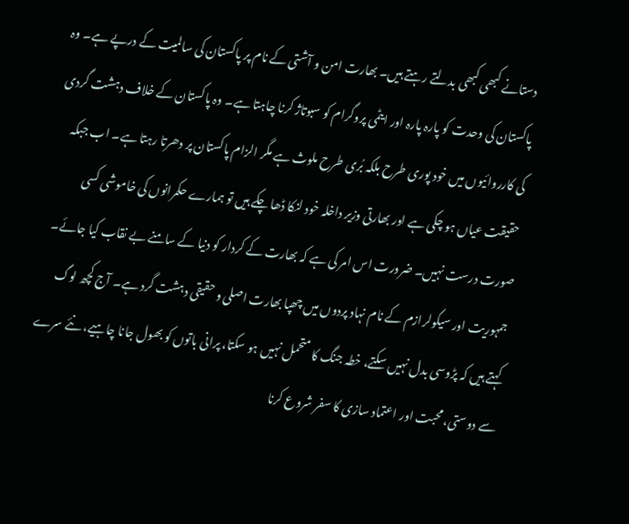دستانے کبھی کبھی بدلتے رہتے ہیں۔ بھارت امن و آشتی کے نام پر پاکستان کی سالمیت کے درپے ہے۔ وہ پاکستان کی وحدت کو پارہ پارہ اور ایٹمی پروگرام کو سبوتاژ کرنا چاہتا ہے۔ وہ پاکستان کے خلاف دہشت گردی کی کارروائیوں میں خود پوری طرح بلکہ بُری طرح ملوث ہے مگر الزام پاکستان پر دھرتا رہتا ہے۔ اب جبکہ حقیقت عیاں ہو چکی ہے اور بھارتی وزیر داخلہ خود لنکا ڈھا چکے ہیں تو ہمارے حکمرانوں کی خاموشی کسی صورت درست نہیں۔ ضرورت اس امر کی ہے کہ بھارت کے کردار کو دنیا کے سامنے بے نقاب کیا جائے۔ جمہوریت اور سیکولرازم کے نام نہاد پردوں میں چھپا بھارت اصلی و حقیقی دہشت گرد ہے۔ آج کچھ لوگ کہتے ہیں کہ پڑوسی بدل نہیں سکتے، خطہ جنگ کا متحمل نہیں ہو سکتا، پرانی باتوں کو بھول جانا چاہیے، نئے سرے سے دوستی، محبت اور اعتماد سازی کا سفر شروع کرنا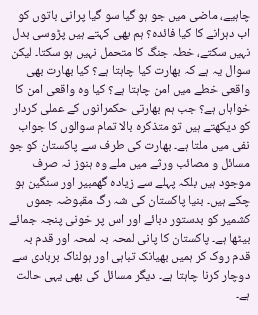چاہیے، ماضی میں جو ہو گیا سو گیا پرانی باتوں کو اب دہرانے کا کیا فائدہ؟ ہم بھی کہتے ہیں پڑوسی بدل نہیں سکتے، خطہ جنگ کا متحمل نہیں ہو سکتا۔ لیکن سوال یہ ہے کہ بھارت کیا چاہتا ہے؟ کیا بھارت بھی واقعی خطے میں امن چاہتا ہے؟ کیا وہ واقعی امن کا خواہاں ہے؟ جب ہم بھارتی حکمرانوں کے عملی کردار کو دیکھتے ہیں تو متذکرہ بالا تمام سوالوں کا جواب نفی میں ملتا ہے۔ بھارت کی طرف سے پاکستان کو جو مسائل و مصائب ورثے میں ملے وہ ہنوز نہ صرف موجود ہیں بلکہ پہلے سے زیادہ گھمبیر اور سنگین ہو چکے ہیں۔ بنیا پاکستان کی شہ رگ مقبوضہ جموں کشمیر کو بدستور دبائے اور اس پر خونی پنجہ جمائے بیٹھا ہے۔ پاکستان کا پانی لمحہ بہ لمحہ اور قدم بہ قدم روک کر ہمیں بھیانک تباہی اور ہولناک بربادی سے دوچار کرنا چاہتا ہے۔ دیگر مسائل کی بھی یہی حالت ہے۔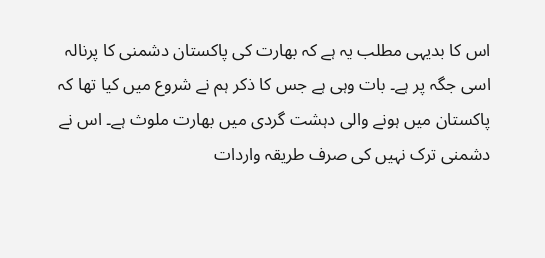اس کا بدیہی مطلب یہ ہے کہ بھارت کی پاکستان دشمنی کا پرنالہ اسی جگہ پر ہے۔ بات وہی ہے جس کا ذکر ہم نے شروع میں کیا تھا کہ پاکستان میں ہونے والی دہشت گردی میں بھارت ملوث ہے۔ اس نے دشمنی ترک نہیں کی صرف طریقہ واردات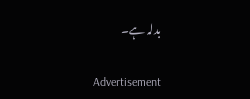بدلہ ہے۔

Advertisement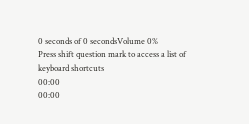0 seconds of 0 secondsVolume 0%
Press shift question mark to access a list of keyboard shortcuts
00:00
00:00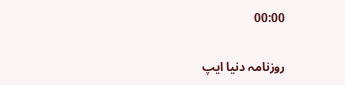00:00

روزنامہ دنیا ایپ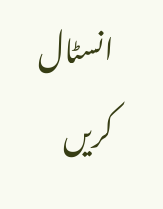انسٹال کریں